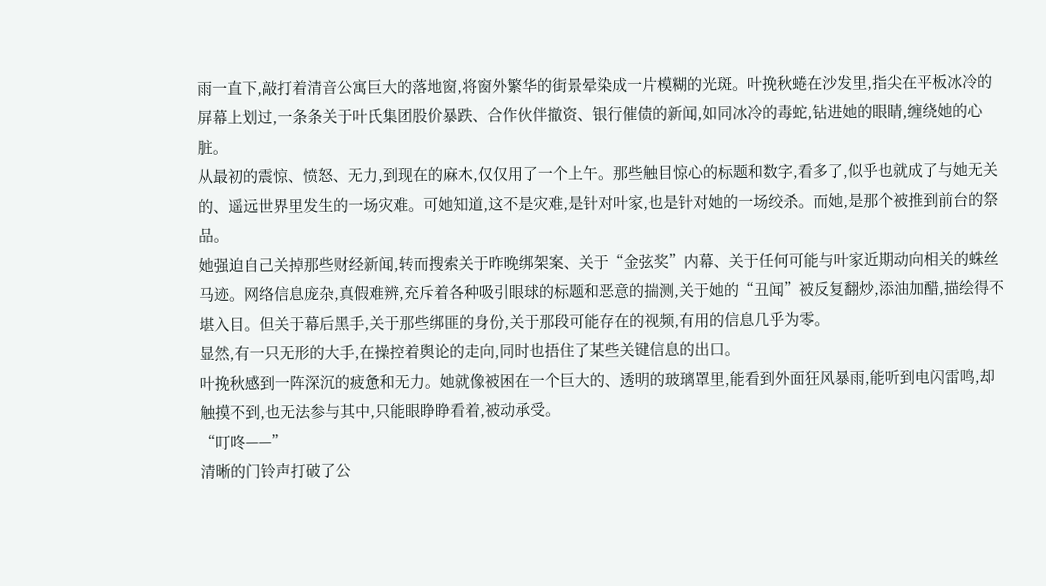雨一直下,敲打着清音公寓巨大的落地窗,将窗外繁华的街景晕染成一片模糊的光斑。叶挽秋蜷在沙发里,指尖在平板冰冷的屏幕上划过,一条条关于叶氏集团股价暴跌、合作伙伴撤资、银行催债的新闻,如同冰冷的毒蛇,钻进她的眼睛,缠绕她的心脏。
从最初的震惊、愤怒、无力,到现在的麻木,仅仅用了一个上午。那些触目惊心的标题和数字,看多了,似乎也就成了与她无关的、遥远世界里发生的一场灾难。可她知道,这不是灾难,是针对叶家,也是针对她的一场绞杀。而她,是那个被推到前台的祭品。
她强迫自己关掉那些财经新闻,转而搜索关于昨晚绑架案、关于“金弦奖”内幕、关于任何可能与叶家近期动向相关的蛛丝马迹。网络信息庞杂,真假难辨,充斥着各种吸引眼球的标题和恶意的揣测,关于她的“丑闻”被反复翻炒,添油加醋,描绘得不堪入目。但关于幕后黑手,关于那些绑匪的身份,关于那段可能存在的视频,有用的信息几乎为零。
显然,有一只无形的大手,在操控着舆论的走向,同时也捂住了某些关键信息的出口。
叶挽秋感到一阵深沉的疲惫和无力。她就像被困在一个巨大的、透明的玻璃罩里,能看到外面狂风暴雨,能听到电闪雷鸣,却触摸不到,也无法参与其中,只能眼睁睁看着,被动承受。
“叮咚——”
清晰的门铃声打破了公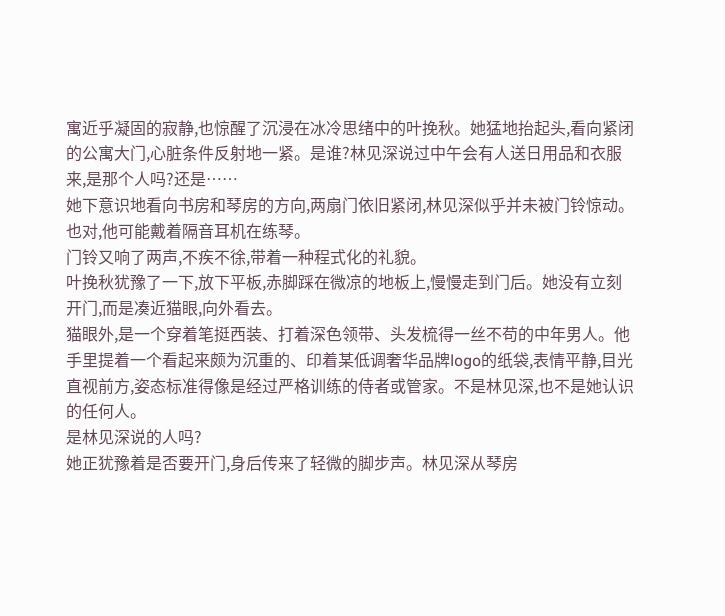寓近乎凝固的寂静,也惊醒了沉浸在冰冷思绪中的叶挽秋。她猛地抬起头,看向紧闭的公寓大门,心脏条件反射地一紧。是谁?林见深说过中午会有人送日用品和衣服来,是那个人吗?还是……
她下意识地看向书房和琴房的方向,两扇门依旧紧闭,林见深似乎并未被门铃惊动。也对,他可能戴着隔音耳机在练琴。
门铃又响了两声,不疾不徐,带着一种程式化的礼貌。
叶挽秋犹豫了一下,放下平板,赤脚踩在微凉的地板上,慢慢走到门后。她没有立刻开门,而是凑近猫眼,向外看去。
猫眼外,是一个穿着笔挺西装、打着深色领带、头发梳得一丝不苟的中年男人。他手里提着一个看起来颇为沉重的、印着某低调奢华品牌logo的纸袋,表情平静,目光直视前方,姿态标准得像是经过严格训练的侍者或管家。不是林见深,也不是她认识的任何人。
是林见深说的人吗?
她正犹豫着是否要开门,身后传来了轻微的脚步声。林见深从琴房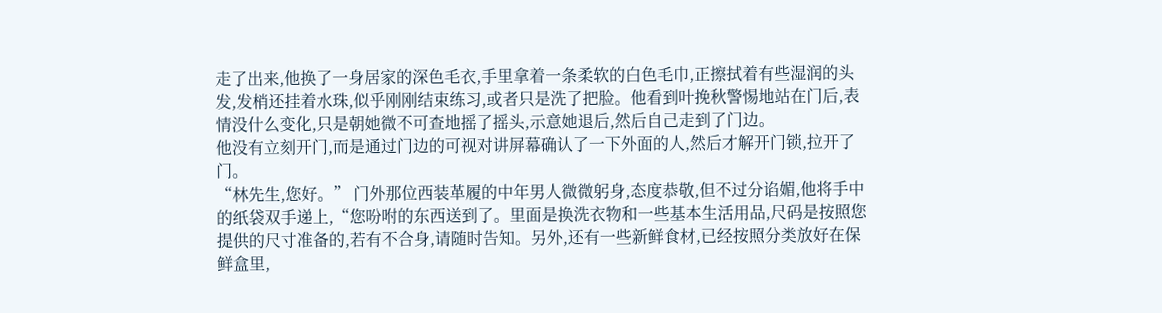走了出来,他换了一身居家的深色毛衣,手里拿着一条柔软的白色毛巾,正擦拭着有些湿润的头发,发梢还挂着水珠,似乎刚刚结束练习,或者只是洗了把脸。他看到叶挽秋警惕地站在门后,表情没什么变化,只是朝她微不可查地摇了摇头,示意她退后,然后自己走到了门边。
他没有立刻开门,而是通过门边的可视对讲屏幕确认了一下外面的人,然后才解开门锁,拉开了门。
“林先生,您好。” 门外那位西装革履的中年男人微微躬身,态度恭敬,但不过分谄媚,他将手中的纸袋双手递上,“您吩咐的东西送到了。里面是换洗衣物和一些基本生活用品,尺码是按照您提供的尺寸准备的,若有不合身,请随时告知。另外,还有一些新鲜食材,已经按照分类放好在保鲜盒里,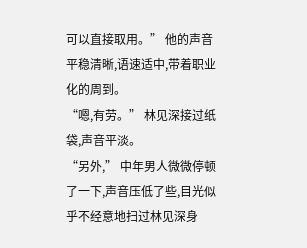可以直接取用。” 他的声音平稳清晰,语速适中,带着职业化的周到。
“嗯,有劳。” 林见深接过纸袋,声音平淡。
“另外,” 中年男人微微停顿了一下,声音压低了些,目光似乎不经意地扫过林见深身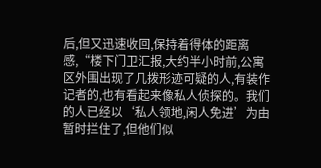后,但又迅速收回,保持着得体的距离感,“楼下门卫汇报,大约半小时前,公寓区外围出现了几拨形迹可疑的人,有装作记者的,也有看起来像私人侦探的。我们的人已经以‘私人领地,闲人免进’为由暂时拦住了,但他们似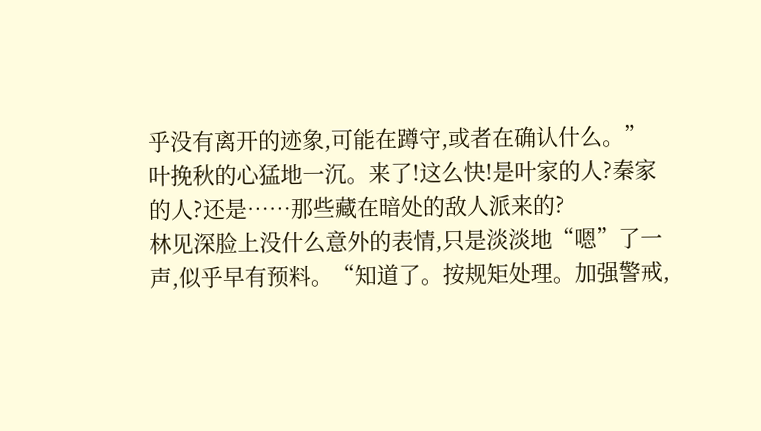乎没有离开的迹象,可能在蹲守,或者在确认什么。”
叶挽秋的心猛地一沉。来了!这么快!是叶家的人?秦家的人?还是……那些藏在暗处的敌人派来的?
林见深脸上没什么意外的表情,只是淡淡地“嗯”了一声,似乎早有预料。“知道了。按规矩处理。加强警戒,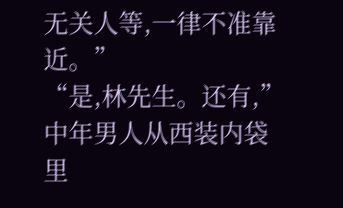无关人等,一律不准靠近。”
“是,林先生。还有,” 中年男人从西装内袋里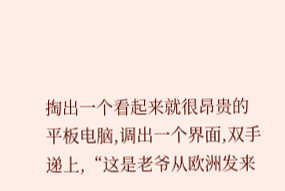掏出一个看起来就很昂贵的平板电脑,调出一个界面,双手递上,“这是老爷从欧洲发来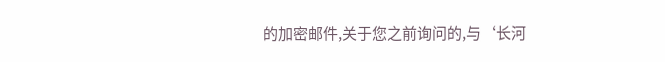的加密邮件,关于您之前询问的,与‘长河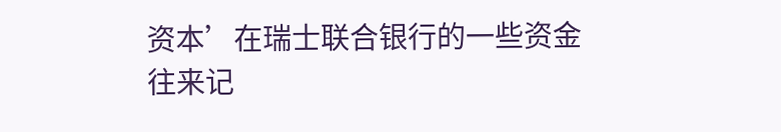资本’在瑞士联合银行的一些资金往来记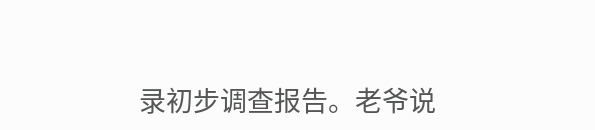录初步调查报告。老爷说